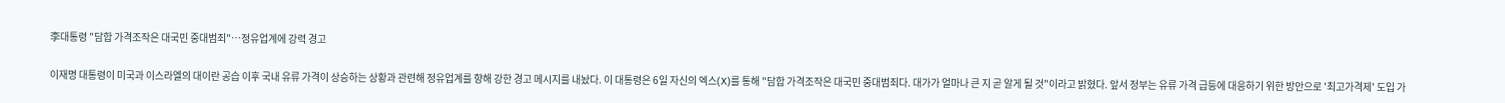李대통령 "담합 가격조작은 대국민 중대범죄"…정유업계에 강력 경고

이재명 대통령이 미국과 이스라엘의 대이란 공습 이후 국내 유류 가격이 상승하는 상황과 관련해 정유업계를 향해 강한 경고 메시지를 내놨다. 이 대통령은 6일 자신의 엑스(X)를 통해 "담합 가격조작은 대국민 중대범죄다. 대가가 얼마나 큰 지 곧 알게 될 것"이라고 밝혔다. 앞서 정부는 유류 가격 급등에 대응하기 위한 방안으로 '최고가격제' 도입 가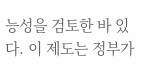능성을 검토한 바 있다. 이 제도는 정부가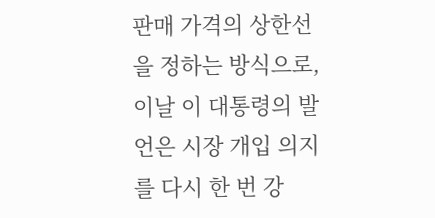판매 가격의 상한선을 정하는 방식으로, 이날 이 대통령의 발언은 시장 개입 의지를 다시 한 번 강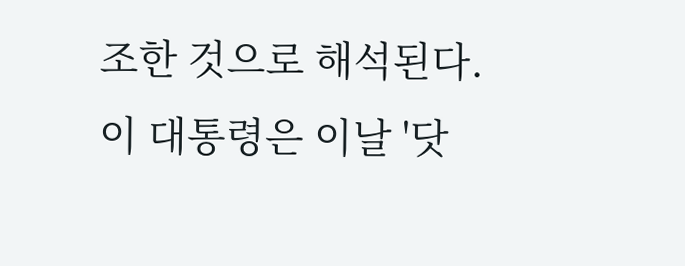조한 것으로 해석된다. 이 대통령은 이날 '닷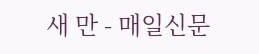새 만 - 매일신문